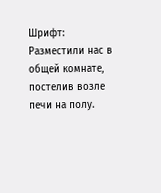Шрифт:
Разместили нас в общей комнате, постелив возле печи на полу.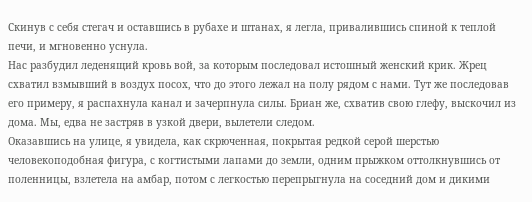Скинув с себя стегач и оставшись в рубахе и штанах, я легла, привалившись спиной к теплой печи, и мгновенно уснула.
Нас разбудил леденящий кровь вой, за которым последовал истошный женский крик. Жрец схватил взмывший в воздух посох, что до этого лежал на полу рядом с нами. Тут же последовав его примеру, я распахнула канал и зачерпнула силы. Бриан же, схватив свою глефу, выскочил из дома. Мы, едва не застряв в узкой двери, вылетели следом.
Оказавшись на улице, я увидела, как скрюченная, покрытая редкой серой шерстью человекоподобная фигура, с когтистыми лапами до земли, одним прыжком оттолкнувшись от поленницы, взлетела на амбар, потом с легкостью перепрыгнула на соседний дом и дикими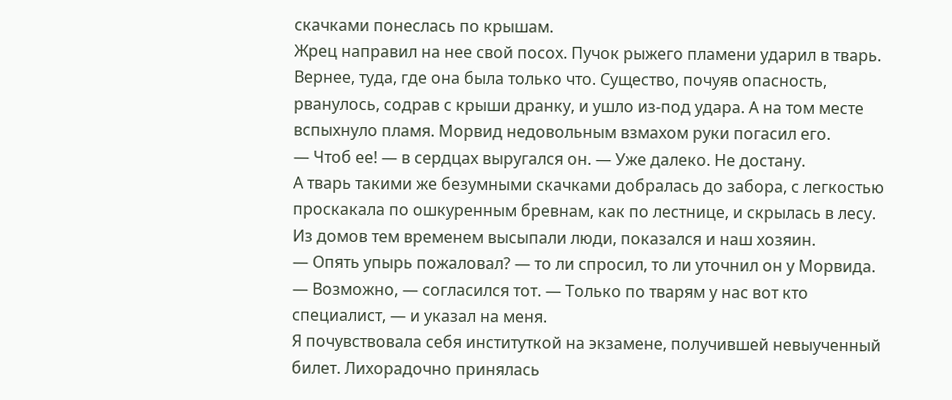скачками понеслась по крышам.
Жрец направил на нее свой посох. Пучок рыжего пламени ударил в тварь. Вернее, туда, где она была только что. Существо, почуяв опасность, рванулось, содрав с крыши дранку, и ушло из-под удара. А на том месте вспыхнуло пламя. Морвид недовольным взмахом руки погасил его.
— Чтоб ее! — в сердцах выругался он. — Уже далеко. Не достану.
А тварь такими же безумными скачками добралась до забора, с легкостью проскакала по ошкуренным бревнам, как по лестнице, и скрылась в лесу.
Из домов тем временем высыпали люди, показался и наш хозяин.
— Опять упырь пожаловал? — то ли спросил, то ли уточнил он у Морвида.
— Возможно, — согласился тот. — Только по тварям у нас вот кто специалист, — и указал на меня.
Я почувствовала себя институткой на экзамене, получившей невыученный билет. Лихорадочно принялась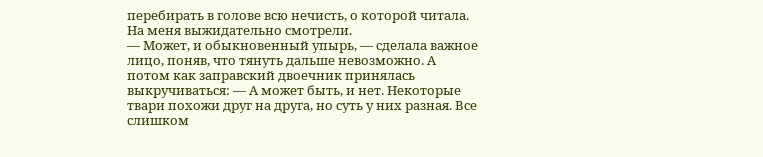перебирать в голове всю нечисть, о которой читала. На меня выжидательно смотрели.
— Может, и обыкновенный упырь, — сделала важное лицо, поняв, что тянуть дальше невозможно. А потом как заправский двоечник принялась выкручиваться: — А может быть, и нет. Некоторые твари похожи друг на друга, но суть у них разная. Все слишком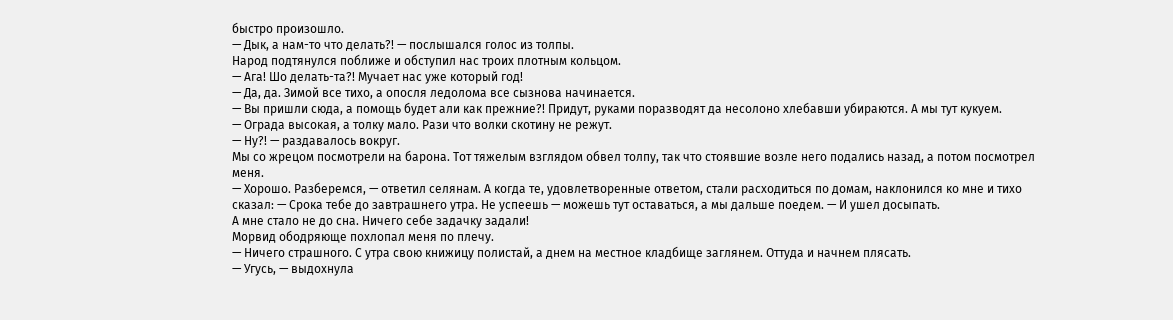быстро произошло.
— Дык, а нам-то что делать?! — послышался голос из толпы.
Народ подтянулся поближе и обступил нас троих плотным кольцом.
— Ага! Шо делать-та?! Мучает нас уже который год!
— Да, да. Зимой все тихо, а опосля ледолома все сызнова начинается.
— Вы пришли сюда, а помощь будет али как прежние?! Придут, руками поразводят да несолоно хлебавши убираются. А мы тут кукуем.
— Ограда высокая, а толку мало. Рази что волки скотину не режут.
— Ну?! — раздавалось вокруг.
Мы со жрецом посмотрели на барона. Тот тяжелым взглядом обвел толпу, так что стоявшие возле него подались назад, а потом посмотрел меня.
— Хорошо. Разберемся, — ответил селянам. А когда те, удовлетворенные ответом, стали расходиться по домам, наклонился ко мне и тихо сказал: — Срока тебе до завтрашнего утра. Не успеешь — можешь тут оставаться, а мы дальше поедем. — И ушел досыпать.
А мне стало не до сна. Ничего себе задачку задали!
Морвид ободряюще похлопал меня по плечу.
— Ничего страшного. С утра свою книжицу полистай, а днем на местное кладбище заглянем. Оттуда и начнем плясать.
— Угусь, — выдохнула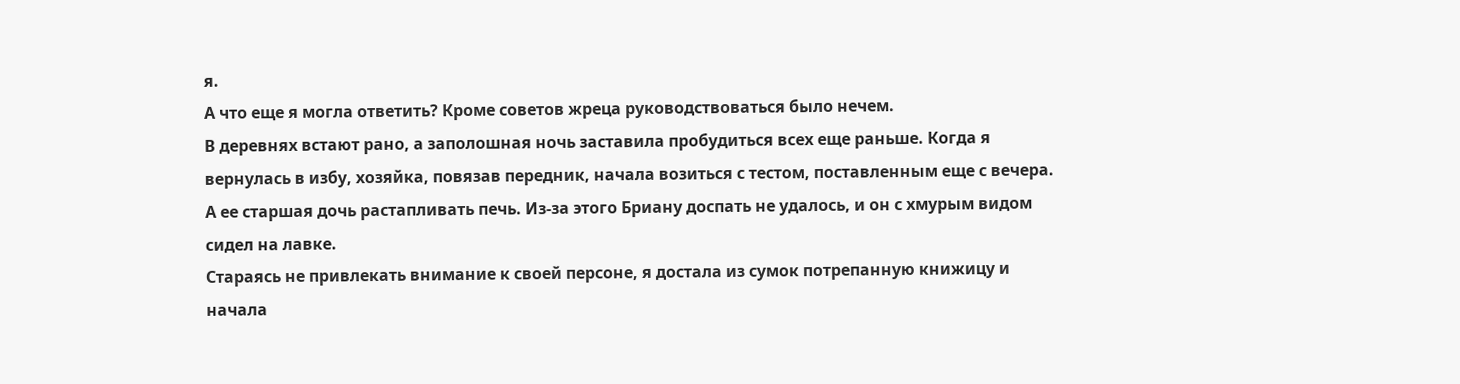я.
А что еще я могла ответить? Кроме советов жреца руководствоваться было нечем.
В деревнях встают рано, а заполошная ночь заставила пробудиться всех еще раньше. Когда я вернулась в избу, хозяйка, повязав передник, начала возиться с тестом, поставленным еще с вечера. А ее старшая дочь растапливать печь. Из-за этого Бриану доспать не удалось, и он с хмурым видом сидел на лавке.
Стараясь не привлекать внимание к своей персоне, я достала из сумок потрепанную книжицу и начала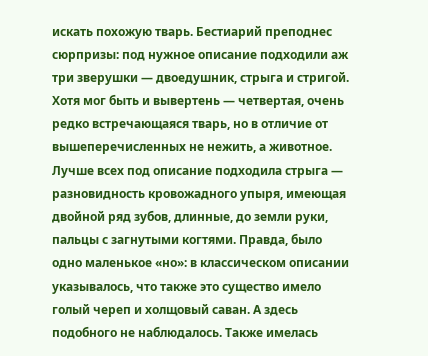искать похожую тварь. Бестиарий преподнес сюрпризы: под нужное описание подходили аж три зверушки — двоедушник, стрыга и стригой. Хотя мог быть и вывертень — четвертая, очень редко встречающаяся тварь, но в отличие от вышеперечисленных не нежить, а животное. Лучше всех под описание подходила стрыга — разновидность кровожадного упыря, имеющая двойной ряд зубов, длинные, до земли руки, пальцы с загнутыми когтями. Правда, было одно маленькое «но»: в классическом описании указывалось, что также это существо имело голый череп и холщовый саван. А здесь подобного не наблюдалось. Также имелась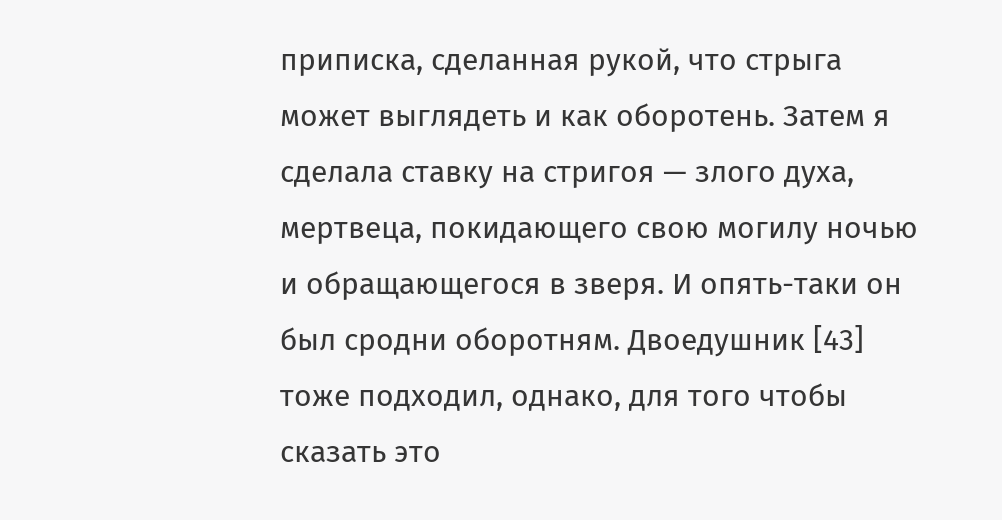приписка, сделанная рукой, что стрыга может выглядеть и как оборотень. Затем я сделала ставку на стригоя — злого духа, мертвеца, покидающего свою могилу ночью и обращающегося в зверя. И опять-таки он был сродни оборотням. Двоедушник [43] тоже подходил, однако, для того чтобы сказать это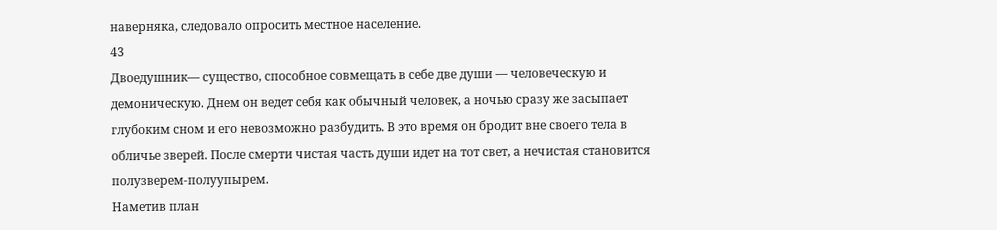наверняка, следовало опросить местное население.
43
Двоедушник— существо, способное совмещать в себе две души — человеческую и демоническую. Днем он ведет себя как обычный человек, а ночью сразу же засыпает глубоким сном и его невозможно разбудить. В это время он бродит вне своего тела в обличье зверей. После смерти чистая часть души идет на тот свет, а нечистая становится полузверем-полуупырем.
Наметив план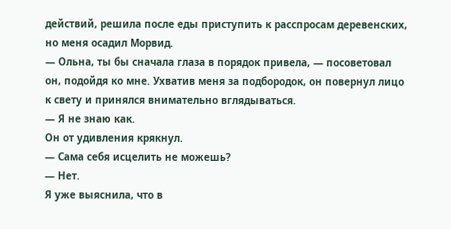действий, решила после еды приступить к расспросам деревенских, но меня осадил Морвид.
— Ольна, ты бы сначала глаза в порядок привела, — посоветовал он, подойдя ко мне. Ухватив меня за подбородок, он повернул лицо к свету и принялся внимательно вглядываться.
— Я не знаю как.
Он от удивления крякнул.
— Сама себя исцелить не можешь?
— Нет.
Я уже выяснила, что в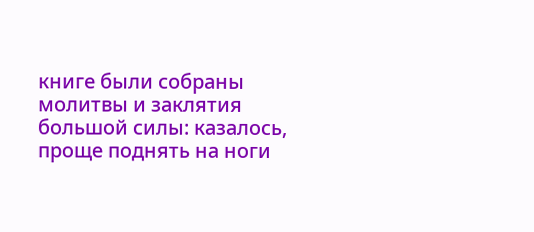книге были собраны молитвы и заклятия большой силы: казалось, проще поднять на ноги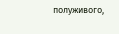полуживого,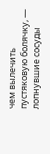чем вылечить пустяковую болячку, — лопнувшие сосуды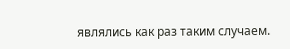являлись как раз таким случаем.